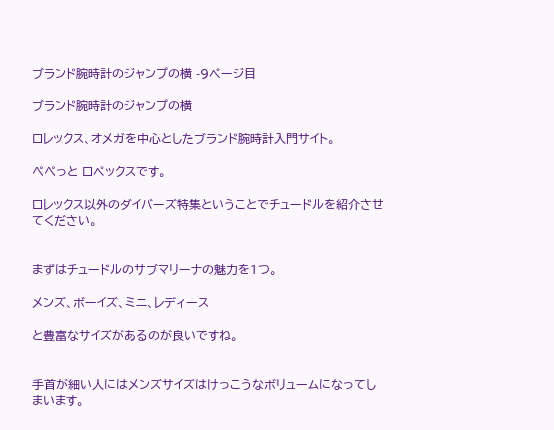ブランド腕時計のジャンプの横 -9ページ目

ブランド腕時計のジャンプの横

ロレックス、オメガを中心としたブランド腕時計入門サイト。

ぺぺっと ロペックスです。

ロレックス以外のダイバーズ特集ということでチュードルを紹介させてください。


まずはチュードルのサブマリーナの魅力を1つ。

メンズ、ボーイズ、ミニ、レディース

と豊富なサイズがあるのが良いですね。


手首が細い人にはメンズサイズはけっこうなボリュームになってしまいます。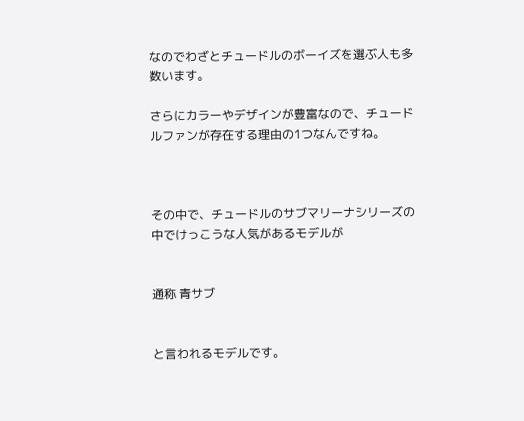なのでわざとチュードルのボーイズを選ぶ人も多数います。

さらにカラーやデザインが豊富なので、チュードルファンが存在する理由の1つなんですね。



その中で、チュードルのサブマリーナシリーズの中でけっこうな人気があるモデルが


通称 青サブ


と言われるモデルです。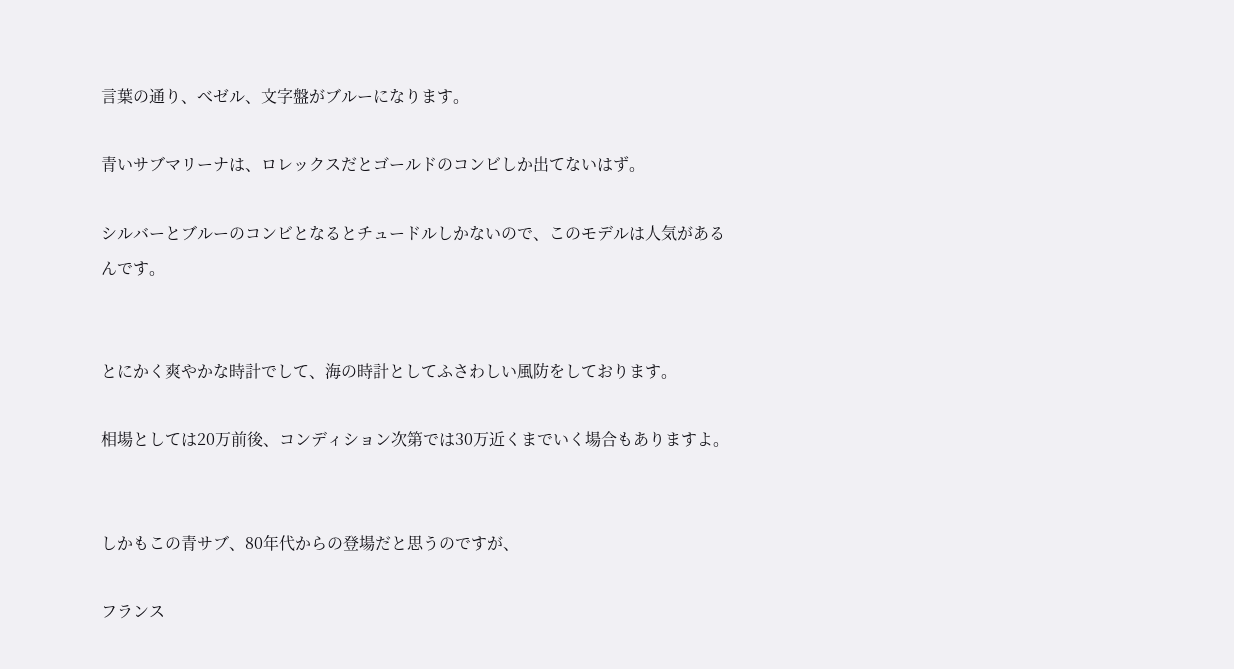言葉の通り、べゼル、文字盤がブルーになります。

青いサブマリーナは、ロレックスだとゴールドのコンビしか出てないはず。

シルバーとブルーのコンビとなるとチュードルしかないので、このモデルは人気があるんです。


とにかく爽やかな時計でして、海の時計としてふさわしい風防をしております。

相場としては20万前後、コンディション次第では30万近くまでいく場合もありますよ。


しかもこの青サブ、80年代からの登場だと思うのですが、

フランス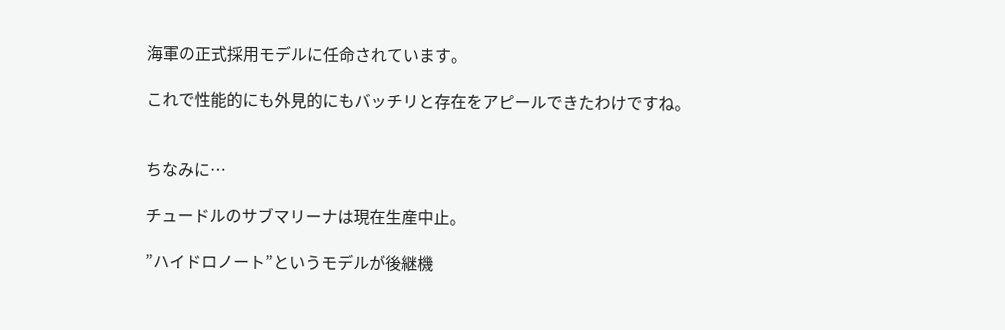海軍の正式採用モデルに任命されています。

これで性能的にも外見的にもバッチリと存在をアピールできたわけですね。


ちなみに…

チュードルのサブマリーナは現在生産中止。

”ハイドロノート”というモデルが後継機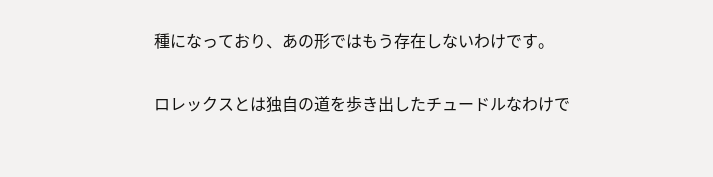種になっており、あの形ではもう存在しないわけです。

ロレックスとは独自の道を歩き出したチュードルなわけで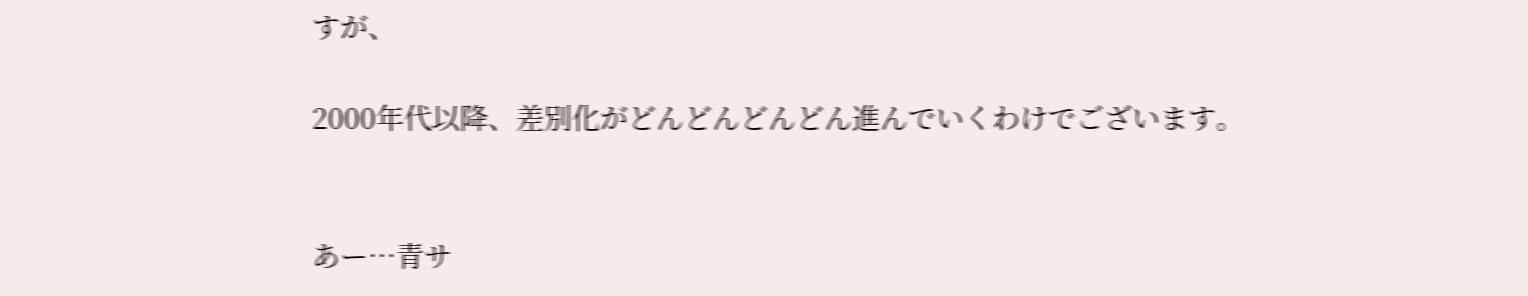すが、

2000年代以降、差別化がどんどんどんどん進んでいくわけでございます。


あー…青サ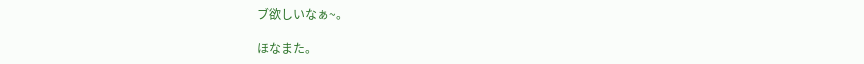ブ欲しいなぁ~。

ほなまた。